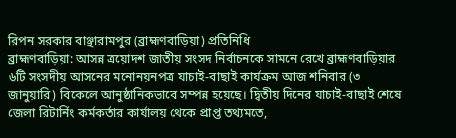রিপন সরকার বাঞ্ছারামপুর (ব্রাহ্মণবাড়িয়া) প্রতিনিধি
ব্রাহ্মণবাড়িয়া: আসন্ন ত্রয়োদশ জাতীয় সংসদ নির্বাচনকে সামনে রেখে ব্রাহ্মণবাড়িয়ার ৬টি সংসদীয় আসনের মনোনয়নপত্র যাচাই-বাছাই কার্যক্রম আজ শনিবার (৩ জানুয়ারি) বিকেলে আনুষ্ঠানিকভাবে সম্পন্ন হয়েছে। দ্বিতীয় দিনের যাচাই-বাছাই শেষে জেলা রিটার্নিং কর্মকর্তার কার্যালয় থেকে প্রাপ্ত তথ্যমতে,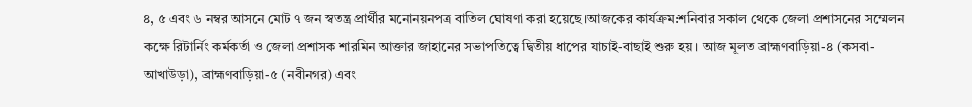৪, ৫ এবং ৬ নম্বর আসনে মোট ৭ জন স্বতন্ত্র প্রার্থীর মনোনয়নপত্র বাতিল ঘোষণা করা হয়েছে।আজকের কার্যক্রম:শনিবার সকাল থেকে জেলা প্রশাসনের সম্মেলন কক্ষে রিটার্নিং কর্মকর্তা ও জেলা প্রশাসক শারমিন আক্তার জাহানের সভাপতিত্বে দ্বিতীয় ধাপের যাচাই-বাছাই শুরু হয়। আজ মূলত ব্রাহ্মণবাড়িয়া-৪ (কসবা-আখাউড়া), ব্রাহ্মণবাড়িয়া-৫ (নবীনগর) এবং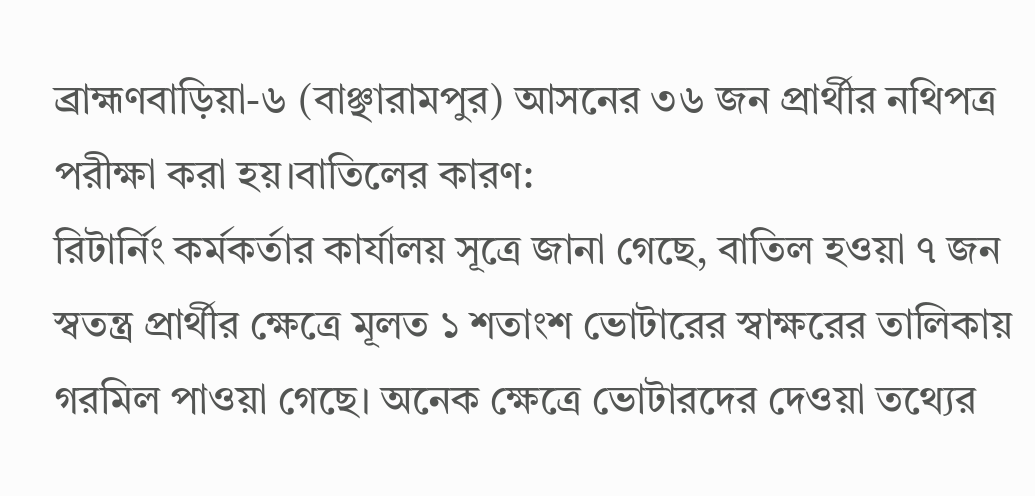ব্রাহ্মণবাড়িয়া-৬ (বাঞ্ছারামপুর) আসনের ৩৬ জন প্রার্থীর নথিপত্র পরীক্ষা করা হয়।বাতিলের কারণ:
রিটার্নিং কর্মকর্তার কার্যালয় সূত্রে জানা গেছে, বাতিল হওয়া ৭ জন স্বতন্ত্র প্রার্থীর ক্ষেত্রে মূলত ১ শতাংশ ভোটারের স্বাক্ষরের তালিকায় গরমিল পাওয়া গেছে। অনেক ক্ষেত্রে ভোটারদের দেওয়া তথ্যের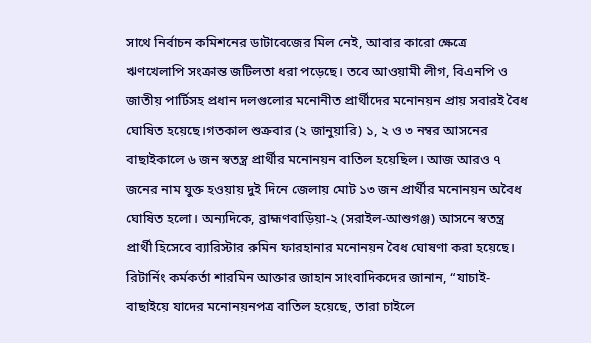সাথে নির্বাচন কমিশনের ডাটাবেজের মিল নেই, আবার কারো ক্ষেত্রে ঋণখেলাপি সংক্রান্ত জটিলতা ধরা পড়েছে। তবে আওয়ামী লীগ, বিএনপি ও জাতীয় পার্টিসহ প্রধান দলগুলোর মনোনীত প্রার্থীদের মনোনয়ন প্রায় সবারই বৈধ ঘোষিত হয়েছে।গতকাল শুক্রবার (২ জানুয়ারি) ১, ২ ও ৩ নম্বর আসনের বাছাইকালে ৬ জন স্বতন্ত্র প্রার্থীর মনোনয়ন বাতিল হয়েছিল। আজ আরও ৭ জনের নাম যুক্ত হওয়ায় দুই দিনে জেলায় মোট ১৩ জন প্রার্থীর মনোনয়ন অবৈধ ঘোষিত হলো। অন্যদিকে, ব্রাহ্মণবাড়িয়া-২ (সরাইল-আশুগঞ্জ) আসনে স্বতন্ত্র প্রার্থী হিসেবে ব্যারিস্টার রুমিন ফারহানার মনোনয়ন বৈধ ঘোষণা করা হয়েছে।
রিটার্নিং কর্মকর্তা শারমিন আক্তার জাহান সাংবাদিকদের জানান, “যাচাই-বাছাইয়ে যাদের মনোনয়নপত্র বাতিল হয়েছে, তারা চাইলে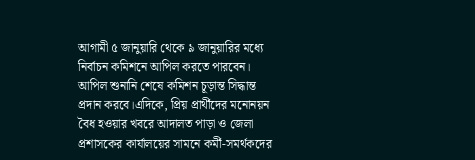আগামী ৫ জানুয়ারি থেকে ৯ জানুয়ারির মধ্যে নির্বাচন কমিশনে আপিল করতে পারবেন। আপিল শুনানি শেষে কমিশন চূড়ান্ত সিদ্ধান্ত প্রদান করবে।এদিকে, প্রিয় প্রার্থীদের মনোনয়ন বৈধ হওয়ার খবরে আদালত পাড়া ও জেলা প্রশাসকের কার্যালয়ের সামনে কর্মী-সমর্থকদের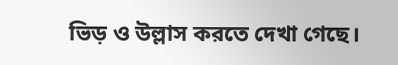ভিড় ও উল্লাস করতে দেখা গেছে।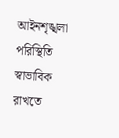আইনশৃঙ্খলা পরিস্থিতি স্বাভাবিক রাখতে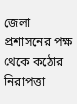জেলা প্রশাসনের পক্ষ থেকে কঠোর নিরাপত্তা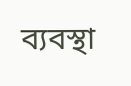ব্যবস্থা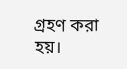গ্রহণ করা হয়।